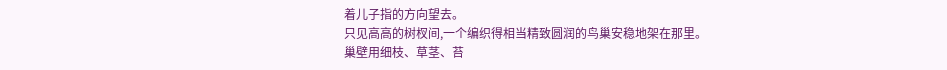着儿子指的方向望去。
只见高高的树杈间,一个编织得相当精致圆润的鸟巢安稳地架在那里。
巢壁用细枝、草茎、苔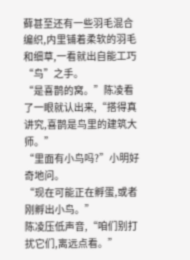藓甚至还有一些羽毛混合编织,内里铺着柔软的羽毛和细草,一看就出自能工巧“鸟”之手。
“是喜鹊的窝。”陈凌看了一眼就认出来,“搭得真讲究,喜鹊是鸟里的建筑大师。”
“里面有小鸟吗?”小明好奇地问。
“现在可能正在孵蛋,或者刚孵出小鸟。”
陈凌压低声音,“咱们别打扰它们,离远点看。”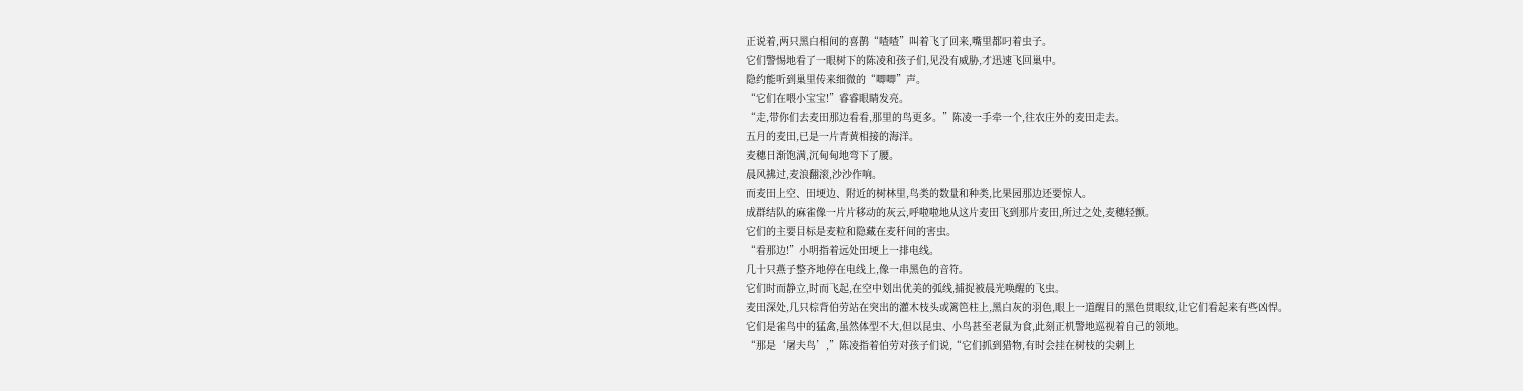正说着,两只黑白相间的喜鹊“喳喳”叫着飞了回来,嘴里都叼着虫子。
它们警惕地看了一眼树下的陈凌和孩子们,见没有威胁,才迅速飞回巢中。
隐约能听到巢里传来细微的“唧唧”声。
“它们在喂小宝宝!”睿睿眼睛发亮。
“走,带你们去麦田那边看看,那里的鸟更多。”陈凌一手牵一个,往农庄外的麦田走去。
五月的麦田,已是一片青黄相接的海洋。
麦穗日渐饱满,沉甸甸地弯下了腰。
晨风拂过,麦浪翻滚,沙沙作响。
而麦田上空、田埂边、附近的树林里,鸟类的数量和种类,比果园那边还要惊人。
成群结队的麻雀像一片片移动的灰云,呼啦啦地从这片麦田飞到那片麦田,所过之处,麦穗轻颤。
它们的主要目标是麦粒和隐藏在麦秆间的害虫。
“看那边!”小明指着远处田埂上一排电线。
几十只燕子整齐地停在电线上,像一串黑色的音符。
它们时而静立,时而飞起,在空中划出优美的弧线,捕捉被晨光唤醒的飞虫。
麦田深处,几只棕背伯劳站在突出的灌木枝头或篱笆柱上,黑白灰的羽色,眼上一道醒目的黑色贯眼纹,让它们看起来有些凶悍。
它们是雀鸟中的猛禽,虽然体型不大,但以昆虫、小鸟甚至老鼠为食,此刻正机警地巡视着自己的领地。
“那是‘屠夫鸟’,”陈凌指着伯劳对孩子们说,“它们抓到猎物,有时会挂在树枝的尖刺上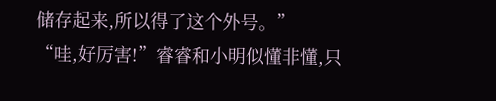储存起来,所以得了这个外号。”
“哇,好厉害!”睿睿和小明似懂非懂,只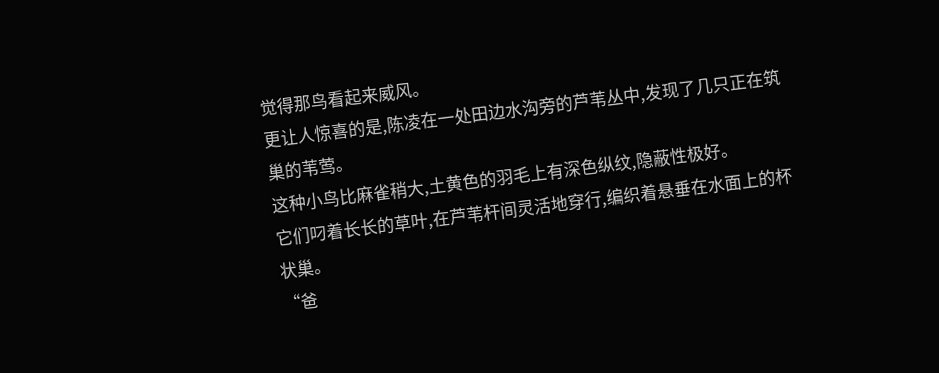觉得那鸟看起来威风。
更让人惊喜的是,陈凌在一处田边水沟旁的芦苇丛中,发现了几只正在筑巢的苇莺。
这种小鸟比麻雀稍大,土黄色的羽毛上有深色纵纹,隐蔽性极好。
它们叼着长长的草叶,在芦苇杆间灵活地穿行,编织着悬垂在水面上的杯状巢。
“爸